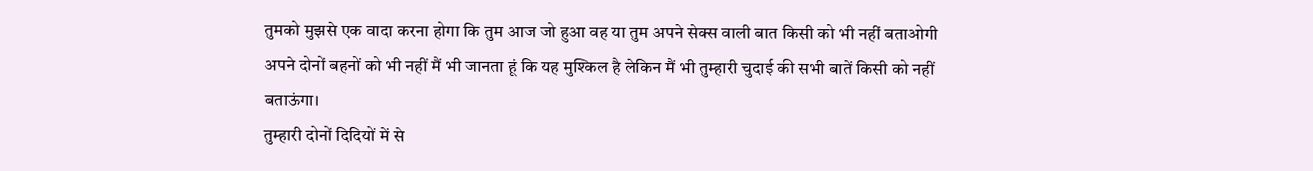तुमको मुझसे एक वादा करना होगा कि तुम आज जो हुआ वह या तुम अपने सेक्स वाली बात किसी को भी नहीं बताओगी अपने दोनों बहनों को भी नहीं मैं भी जानता हूं कि यह मुश्किल है लेकिन मैं भी तुम्हारी चुदाई की सभी बातें किसी को नहीं बताऊंगा।
तुम्हारी दोनों दिदियों में से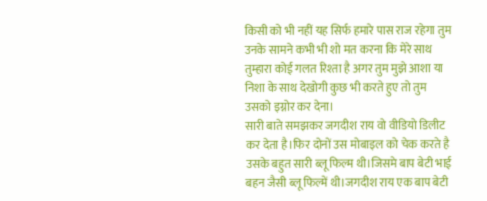किसी को भी नहीं यह सिर्फ हमारे पास राज रहेगा तुम उनके सामने कभी भी शो मत करना कि मेरे साथ तुम्हारा कोई गलत रिश्ता है अगर तुम मुझे आशा या निशा के साथ देखोगी कुछ भी करते हुए तो तुम उसको इग्नोर कर देना।
सारी बाते समझकर जगदीश राय वो वीडियो डिलीट कर देता है।फिर दोनों उस मोबाइल को चेक करते है उसके बहुत सारी ब्लू फिल्म थी।जिसमे बाप बेटी भाई बहन जैसी ब्लू फिल्में थी।जगदीश राय एक बाप बेटी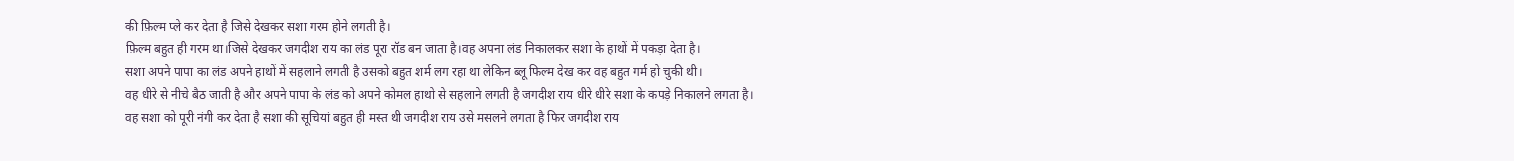की फ़िल्म प्ले कर देता है जिसे देखकर सशा गरम होने लगती है।
फ़िल्म बहुत ही गरम था।जिसे देखकर जगदीश राय का लंड पूरा रॉड बन जाता है।वह अपना लंड निकालकर सशा के हाथों में पकड़ा देता है।
सशा अपने पापा का लंड अपने हाथों में सहलाने लगती है उसको बहुत शर्म लग रहा था लेकिन ब्लू फिल्म देख कर वह बहुत गर्म हो चुकी थी।
वह धीरे से नीचे बैठ जाती है और अपने पापा के लंड को अपने कोमल हाथो से सहलाने लगती है जगदीश राय धीरे धीरे सशा के कपड़े निकालने लगता है।
वह सशा को पूरी नंगी कर देता है सशा की सूचियां बहुत ही मस्त थी जगदीश राय उसे मसलने लगता है फिर जगदीश राय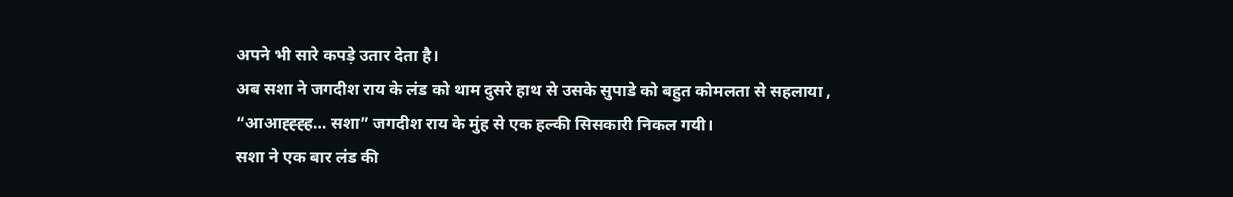अपने भी सारे कपड़े उतार देता है।
अब सशा ने जगदीश राय के लंड को थाम दुसरे हाथ से उसके सुपाडे को बहुत कोमलता से सहलाया ,
“आआह्ह्ह्ह… सशा” जगदीश राय के मुंह से एक हल्की सिसकारी निकल गयी।
सशा ने एक बार लंड की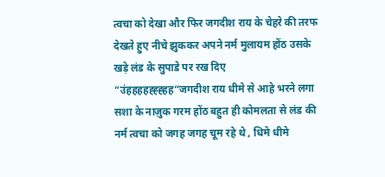त्वचा को देखा और फिर जगदीश राय के चेहरे की तरफ देखते हुए नीचे झुककर अपने नर्म मुलायम होंठ उसके खड़े लंड के सुपाडे पर रख दिए
“उंहहहहह्ह्ह्हह”जगदीश राय धीमे से आहे भरने लगा
सशा के नाज़ुक गरम होंठ बहुत ही कोमलता से लंड की नर्म त्वचा को जगह जगह चूम रहे थे , धिमे धीमे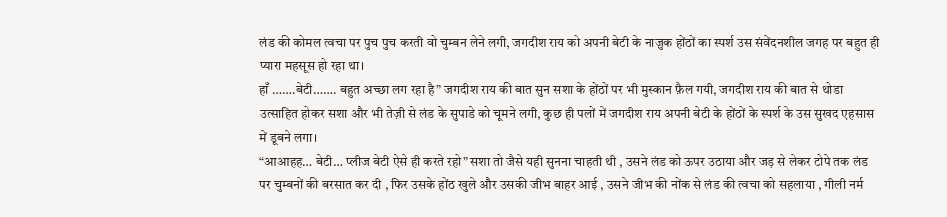लंड की कोमल त्वचा पर पुच पुच करती वो चुम्बन लेने लगी, जगदीश राय को अपनी बेटी के नाज़ुक होंठों का स्पर्श उस संवेंदनशील जगह पर बहुत ही प्यारा महसूस हो रहा था।
हाँ …….बेटी……. बहुत अच्छा लग रहा है” जगदीश राय की बात सुन सशा के होंठों पर भी मुस्कान फ़ैल गयी, जगदीश राय की बात से थोडा उत्साहित होकर सशा और भी तेज़ी से लंड के सुपाडे को चूमने लगी, कुछ ही पलों में जगदीश राय अपनी बेटी के होंठों के स्पर्श के उस सुखद एहसास में डूबने लगा।
“आआहह… बेटी… प्लीज बेटी ऐसे ही करते रहो” सशा तो जैसे यही सुनना चाहती थी , उसने लंड को ऊपर उठाया और जड़ से लेकर टोपे तक लंड पर चुम्बनों की बरसात कर दी , फिर उसके होंठ खुले और उसकी जीभ बाहर आई , उसने जीभ की नोंक से लंड की त्वचा को सहलाया , गीली नर्म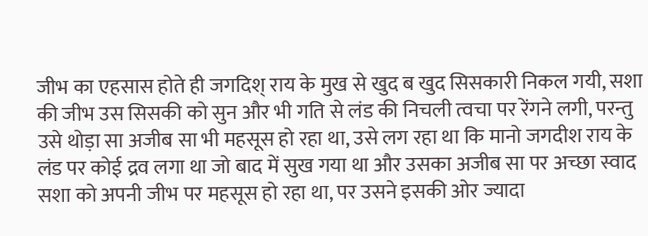जीभ का एहसास होते ही जगदिश् राय के मुख से खुद ब खुद सिसकारी निकल गयी, सशा की जीभ उस सिसकी को सुन और भी गति से लंड की निचली त्वचा पर रेंगने लगी, परन्तु उसे थोड़ा सा अजीब सा भी महसूस हो रहा था, उसे लग रहा था कि मानो जगदीश राय के लंड पर कोई द्रव लगा था जो बाद में सुख गया था और उसका अजीब सा पर अच्छा स्वाद सशा को अपनी जीभ पर महसूस हो रहा था, पर उसने इसकी ओर ज्यादा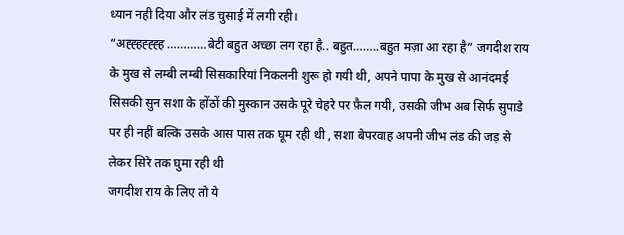ध्यान नही दिया और लंड चुसाई में लगी रही।
“अह्ह्हह्ह्ह्ह …………बेटी बहुत अच्छा लग रहा है.. बहुत……..बहुत मज़ा आ रहा है” जगदीश राय के मुख से लम्बी लम्बी सिसकारियां निकलनी शुरू हो गयी थी, अपने पापा के मुख से आनंदमई सिसकी सुन सशा के होंठों की मुस्कान उसके पूरे चेहरे पर फ़ैल गयी, उसकी जीभ अब सिर्फ सुपाडे पर ही नहीं बल्कि उसके आस पास तक घूम रही थी , सशा बेपरवाह अपनी जीभ लंड की जड़ से लेकर सिरे तक घुमा रही थी
जगदीश राय के लिए तो ये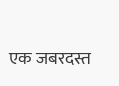एक जबरदस्त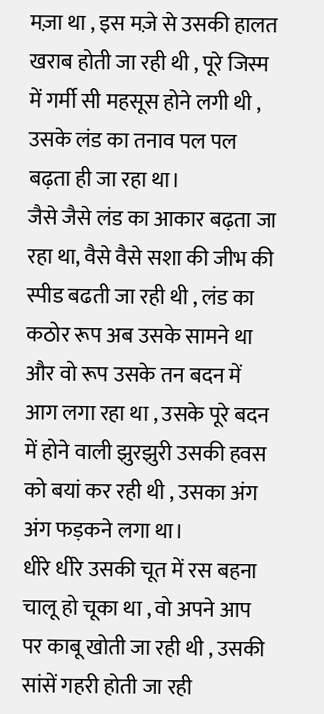मज़ा था , इस मज़े से उसकी हालत खराब होती जा रही थी , पूरे जिस्म में गर्मी सी महसूस होने लगी थी , उसके लंड का तनाव पल पल बढ़ता ही जा रहा था।
जैसे जैसे लंड का आकार बढ़ता जा रहा था, वैसे वैसे सशा की जीभ की स्पीड बढती जा रही थी , लंड का कठोर रूप अब उसके सामने था और वो रूप उसके तन बदन में आग लगा रहा था , उसके पूरे बदन में होने वाली झुरझुरी उसकी हवस को बयां कर रही थी , उसका अंग अंग फड़कने लगा था।
धीरे धीरे उसकी चूत में रस बहना चालू हो चूका था , वो अपने आप पर काबू खोती जा रही थी , उसकी सांसें गहरी होती जा रही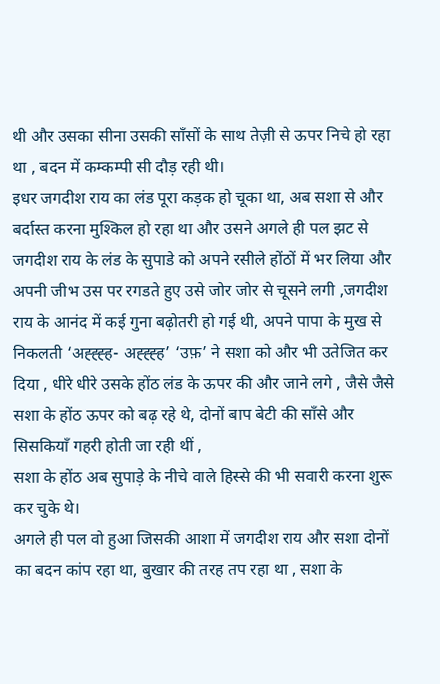थी और उसका सीना उसकी साँसों के साथ तेज़ी से ऊपर निचे हो रहा था , बदन में कम्कम्पी सी दौड़ रही थी।
इधर जगदीश राय का लंड पूरा कड़क हो चूका था, अब सशा से और बर्दास्त करना मुश्किल हो रहा था और उसने अगले ही पल झट से जगदीश राय के लंड के सुपाडे को अपने रसीले होंठों में भर लिया और अपनी जीभ उस पर रगडते हुए उसे जोर जोर से चूसने लगी ,जगदीश राय के आनंद में कई गुना बढ़ोतरी हो गई थी, अपने पापा के मुख से निकलती ‘अह्ह्ह्ह- अह्ह्ह्ह’ ‘उफ़’ ने सशा को और भी उतेजित कर दिया , धीरे धीरे उसके होंठ लंड के ऊपर की और जाने लगे , जैसे जैसे सशा के होंठ ऊपर को बढ़ रहे थे, दोनों बाप बेटी की साँसे और सिसकियाँ गहरी होती जा रही थीं ,
सशा के होंठ अब सुपाड़े के नीचे वाले हिस्से की भी सवारी करना शुरू कर चुके थे।
अगले ही पल वो हुआ जिसकी आशा में जगदीश राय और सशा दोनों का बदन कांप रहा था, बुखार की तरह तप रहा था , सशा के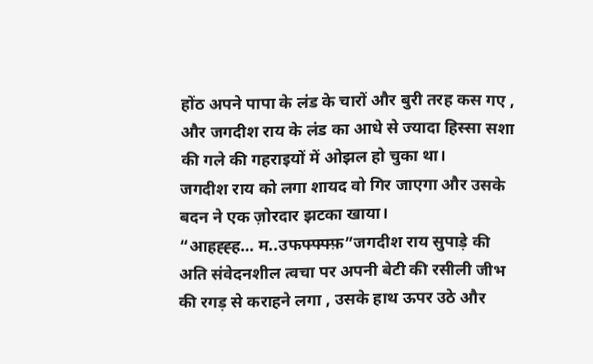होंठ अपने पापा के लंड के चारों और बुरी तरह कस गए , और जगदीश राय के लंड का आधे से ज्यादा हिस्सा सशा की गले की गहराइयों में ओझल हो चुका था।
जगदीश राय को लगा शायद वो गिर जाएगा और उसके बदन ने एक ज़ोरदार झटका खाया।
“आहह्ह्ह… म..उफफ्फ्फ्फ़”जगदीश राय सुपाड़े की अति संवेदनशील त्वचा पर अपनी बेटी की रसीली जीभ की रगड़ से कराहने लगा , उसके हाथ ऊपर उठे और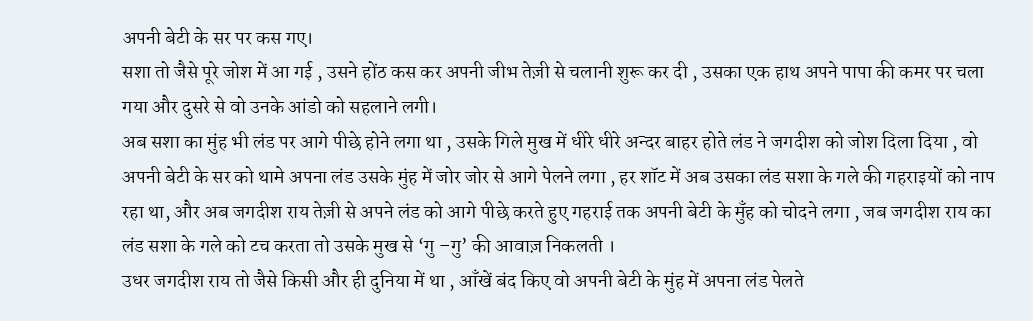अपनी बेटी के सर पर कस गए।
सशा तो जैसे पूरे जोश में आ गई , उसने होंठ कस कर अपनी जीभ तेज़ी से चलानी शुरू कर दी , उसका एक हाथ अपने पापा की कमर पर चला गया और दुसरे से वो उनके आंडो को सहलाने लगी।
अब सशा का मुंह भी लंड पर आगे पीछे होने लगा था , उसके गिले मुख में धीरे धीरे अन्दर बाहर होते लंड ने जगदीश को जोश दिला दिया , वो अपनी बेटी के सर को थामे अपना लंड उसके मुंह में जोर जोर से आगे पेलने लगा , हर शॉट में अब उसका लंड सशा के गले की गहराइयों को नाप रहा था, और अब जगदीश राय तेज़ी से अपने लंड को आगे पीछे करते हुए गहराई तक अपनी बेटी के मुँह को चोदने लगा , जब जगदीश राय का लंड सशा के गले को टच करता तो उसके मुख से ‘गु –गु’ की आवाज़ निकलती ।
उधर जगदीश राय तो जैसे किसी और ही दुनिया में था , आँखें बंद किए वो अपनी बेटी के मुंह में अपना लंड पेलते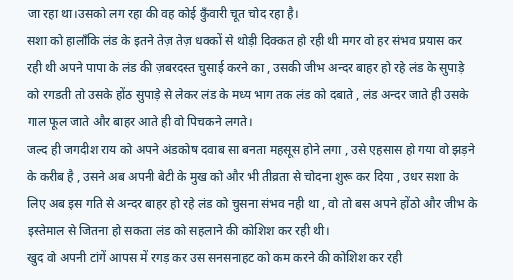जा रहा था।उसको लग रहा की वह कोई कुँवारी चूत चोद रहा है।
सशा को हालाँकि लंड के इतने तेज़ तेज़ धक्कों से थोड़ी दिक्कत हो रही थी मगर वो हर संभव प्रयास कर रही थी अपने पापा के लंड की ज़बरदस्त चुसाई करने का , उसकी जीभ अन्दर बाहर हो रहे लंड के सुपाड़े को रगडती तो उसके होंठ सुपाड़े से लेकर लंड के मध्य भाग तक लंड को दबाते , लंड अन्दर जाते ही उसके गाल फूल जाते और बाहर आते ही वो पिचकने लगते।
जल्द ही जगदीश राय को अपने अंडकोष दवाब सा बनता महसूस होने लगा , उसे एहसास हो गया वो झड़ने के करीब है , उसने अब अपनी बेटी के मुख को और भी तीव्रता से चोदना शुरू कर दिया , उधर सशा के लिए अब इस गति से अन्दर बाहर हो रहे लंड को चुसना संभव नही था , वो तो बस अपने होंठो और जीभ के इस्तेमाल से जितना हो सकता लंड को सहलाने की कोशिश कर रही थी।
खुद वो अपनी टांगें आपस में रगड़ कर उस सनसनाहट को कम करने की कोशिश कर रही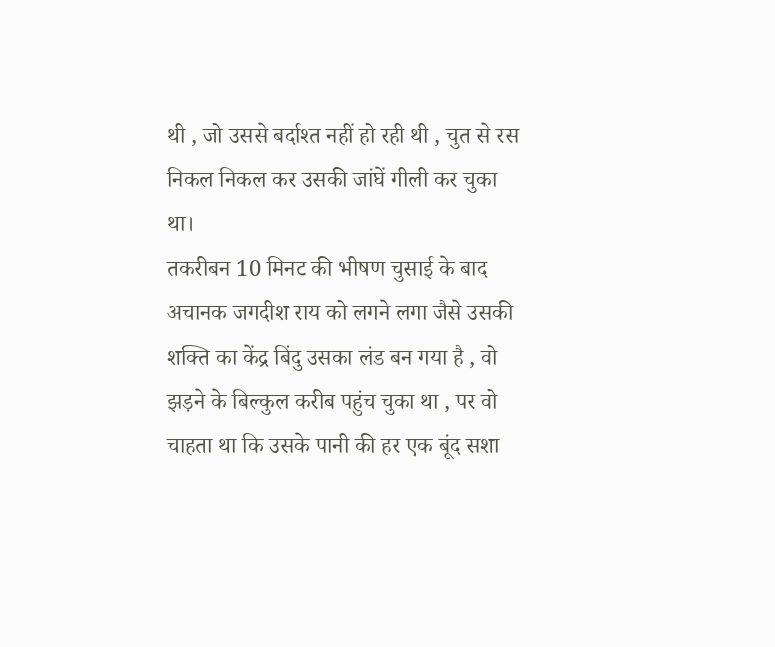थी , जो उससे बर्दाश्त नहीं हो रही थी , चुत से रस निकल निकल कर उसकी जांघें गीली कर चुका था।
तकरीबन 10 मिनट की भीषण चुसाई के बाद अचानक जगदीश राय को लगने लगा जैसे उसकी शक्ति का केंद्र बिंदु उसका लंड बन गया है , वो झड़ने के बिल्कुल करीब पहुंच चुका था , पर वो चाहता था कि उसके पानी की हर एक बूंद सशा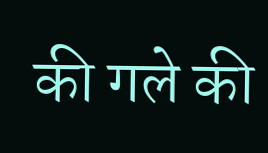की गले की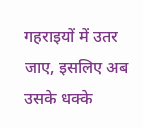गहराइयों में उतर जाए, इसलिए अब उसके धक्के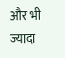और भी ज्यादा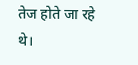तेज होते जा रहे थे।